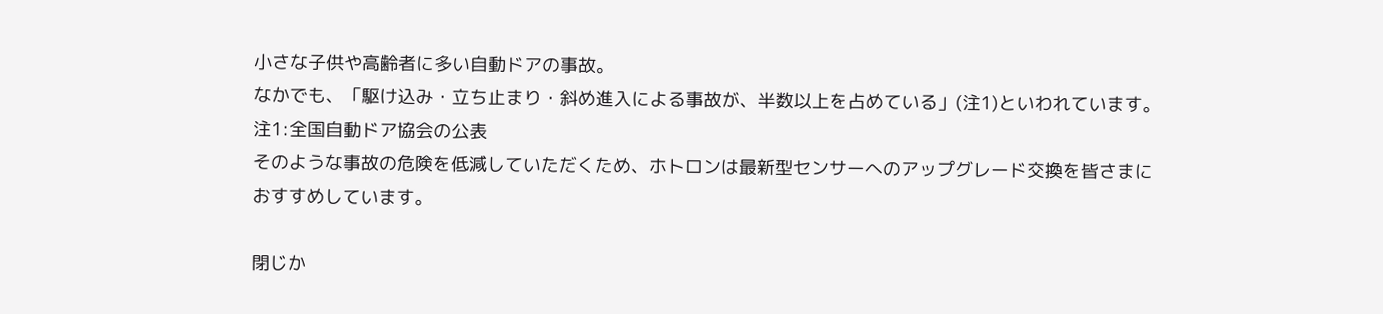小さな子供や高齢者に多い自動ドアの事故。
なかでも、「駆け込み・立ち止まり・斜め進入による事故が、半数以上を占めている」(注1)といわれています。
注1:全国自動ドア協会の公表
そのような事故の危険を低減していただくため、ホトロンは最新型センサーへのアップグレード交換を皆さまにおすすめしています。

閉じか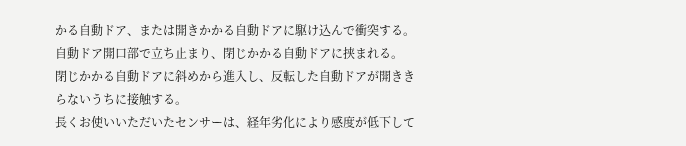かる自動ドア、または開きかかる自動ドアに駆け込んで衝突する。
自動ドア開口部で立ち止まり、閉じかかる自動ドアに挟まれる。
閉じかかる自動ドアに斜めから進入し、反転した自動ドアが開ききらないうちに接触する。
長くお使いいただいたセンサーは、経年劣化により感度が低下して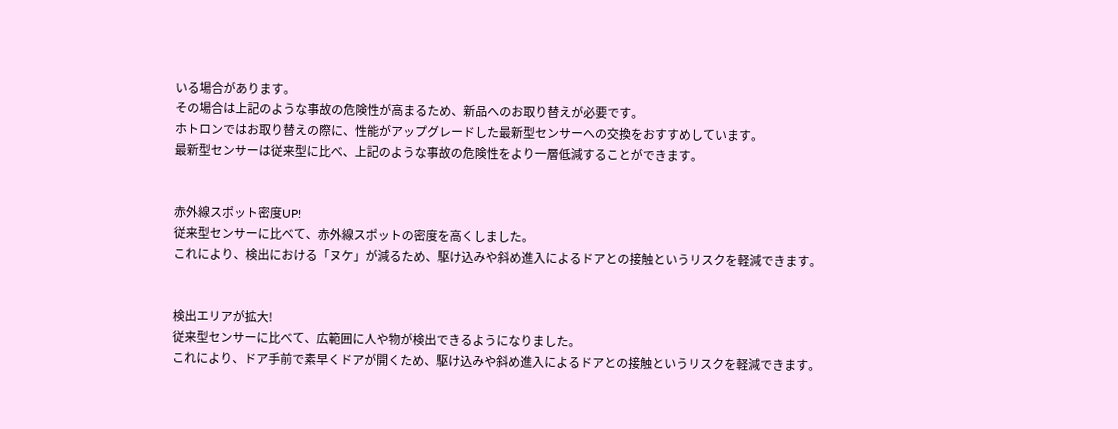いる場合があります。
その場合は上記のような事故の危険性が高まるため、新品へのお取り替えが必要です。
ホトロンではお取り替えの際に、性能がアップグレードした最新型センサーへの交換をおすすめしています。
最新型センサーは従来型に比べ、上記のような事故の危険性をより一層低減することができます。


赤外線スポット密度UP!
従来型センサーに比べて、赤外線スポットの密度を高くしました。
これにより、検出における「ヌケ」が減るため、駆け込みや斜め進入によるドアとの接触というリスクを軽減できます。


検出エリアが拡大!
従来型センサーに比べて、広範囲に人や物が検出できるようになりました。
これにより、ドア手前で素早くドアが開くため、駆け込みや斜め進入によるドアとの接触というリスクを軽減できます。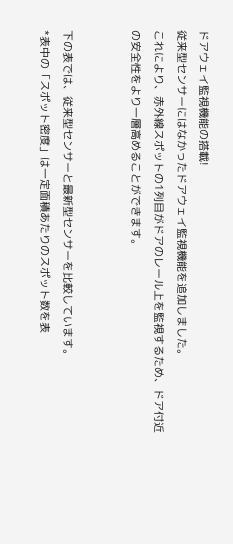ドアウェイ監視機能の搭載!
従来型センサーにはなかったドアウェイ監視機能を追加しました。
これにより、赤外線スポットの1列目がドアのレール上を監視するため、ドア付近の安全性をより一層高めることができます。


下の表では、従来型センサーと最新型センサーを比較しています。
*表中の「スポット密度」は一定面積あたりのスポット数を表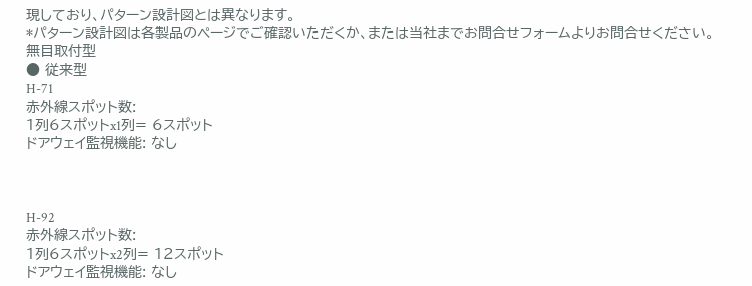現しており、パターン設計図とは異なります。
*パターン設計図は各製品のページでご確認いただくか、または当社までお問合せフォームよりお問合せください。
無目取付型
● 従来型
H-71
赤外線スポット数:
1列6スポットx1列= 6スポット
ドアウェイ監視機能: なし



H-92
赤外線スポット数:
1列6スポットx2列= 12スポット
ドアウェイ監視機能: なし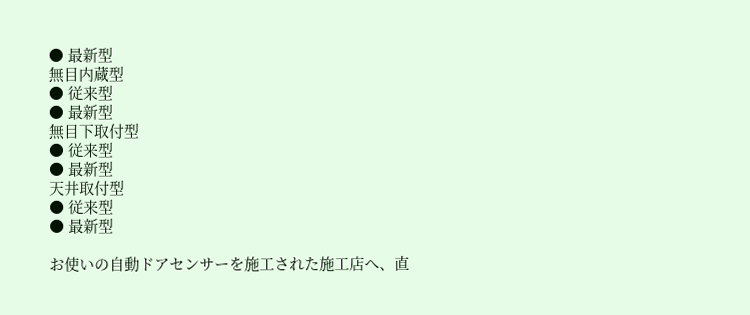● 最新型
無目内蔵型
● 従来型
● 最新型
無目下取付型
● 従来型
● 最新型
天井取付型
● 従来型
● 最新型

お使いの自動ドアセンサーを施工された施工店へ、直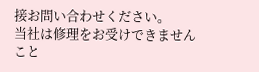接お問い合わせください。
当社は修理をお受けできませんこと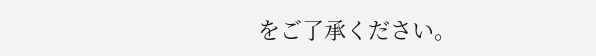をご了承ください。